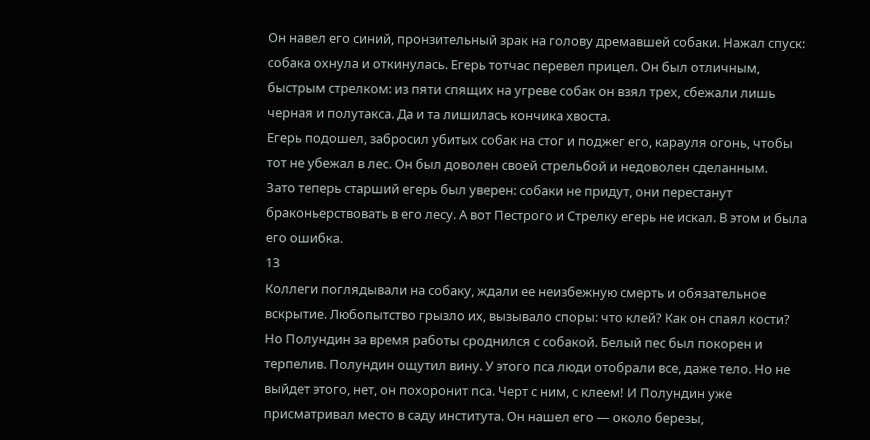Он навел его синий, пронзительный зрак на голову дремавшей собаки. Нажал спуск: собака охнула и откинулась. Егерь тотчас перевел прицел. Он был отличным, быстрым стрелком: из пяти спящих на угреве собак он взял трех, сбежали лишь черная и полутакса. Да и та лишилась кончика хвоста.
Егерь подошел, забросил убитых собак на стог и поджег его, карауля огонь, чтобы тот не убежал в лес. Он был доволен своей стрельбой и недоволен сделанным.
Зато теперь старший егерь был уверен: собаки не придут, они перестанут браконьерствовать в его лесу. А вот Пестрого и Стрелку егерь не искал. В этом и была его ошибка.
13
Коллеги поглядывали на собаку, ждали ее неизбежную смерть и обязательное вскрытие. Любопытство грызло их, вызывало споры: что клей? Как он спаял кости?
Но Полундин за время работы сроднился с собакой. Белый пес был покорен и терпелив. Полундин ощутил вину. У этого пса люди отобрали все, даже тело. Но не выйдет этого, нет, он похоронит пса. Черт с ним, с клеем! И Полундин уже присматривал место в саду института. Он нашел его — около березы,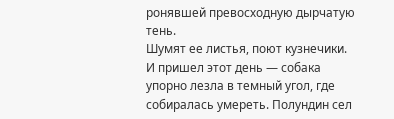ронявшей превосходную дырчатую тень.
Шумят ее листья, поют кузнечики.
И пришел этот день — собака упорно лезла в темный угол, где собиралась умереть. Полундин сел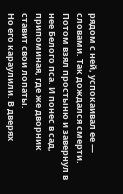рядом с ней, успокаивал ее — словами. Так дождался смерти. Потом взял простыню и завернул в нее Белого пса. И понес в сад, припоминая, где же дворник ставит свои лопаты.
Но его караулили. В дверях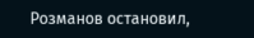Розманов остановил,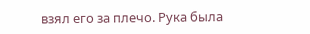взял его за плечо. Рука была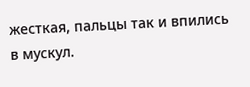жесткая, пальцы так и впились в мускул.